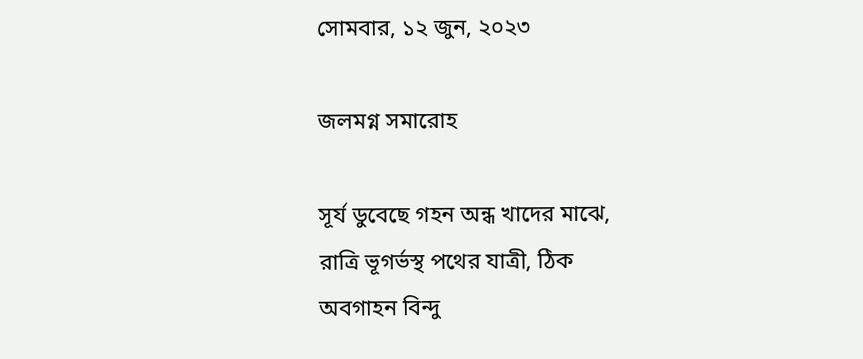সোমবার, ১২ জুন, ২০২৩

জলমগ্ন সমারোহ

সূর্য ডুবেছে গহন অন্ধ খাদের মাঝে,
রাত্রি ভূগর্ভস্থ পথের যাত্রী, ঠিক
অবগাহন বিন্দু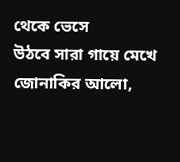থেকে ভেসে
উঠবে সারা গায়ে মেখে
জোনাকির আলো,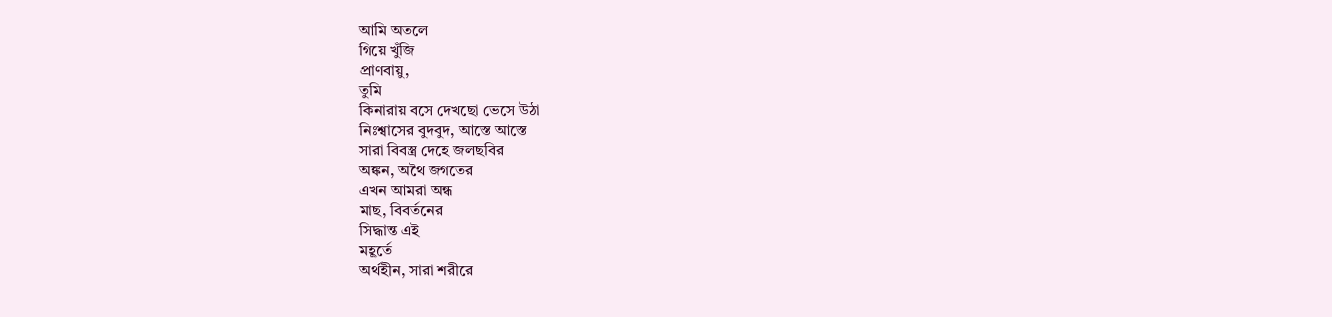আমি অতলে
গিয়ে খুঁজি
প্রাণবায়ু,
তুমি
কিনারায় বসে দেখছো ভেসে উঠা
নিঃশ্বাসের বুদবুদ, আস্তে আস্তে
সারা বিবস্ত্র দেহে জলছবির
অঙ্কন, অথৈ জগতের
এখন আমরা অন্ধ
মাছ, বিবর্তনের
সিদ্ধান্ত এই
মহূর্তে
অর্থহীন, সারা শরীরে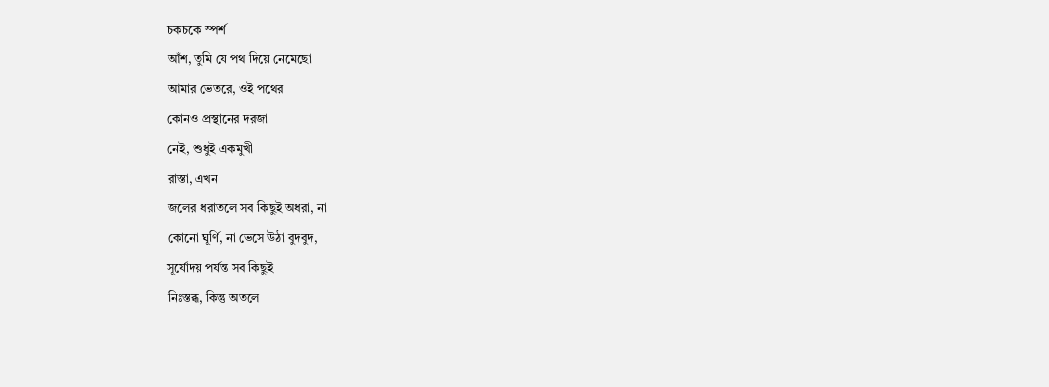চকচকে স্পর্শ
আঁশ, তুমি যে পথ দিয়ে নেমেছো
আমার ভেতরে, ওই পথের
কোনও প্রস্থানের দরজা
নেই, শুধুই একমুখী
রাস্তা, এখন
জলের ধরাতলে সব কিছুই অধরা, না
কোনো ঘূর্ণি, না ভেসে উঠা বুদবুদ,
সূর্যোদয় পর্যন্ত সব কিছুই
নিঃস্তব্ধ, কিন্তু অতলে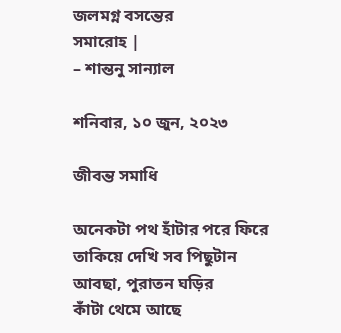জলমগ্ন বসন্তের
সমারোহ |
– শান্তনু সান্যাল

শনিবার, ১০ জুন, ২০২৩

জীবন্ত সমাধি

অনেকটা পথ হাঁটার পরে ফিরে
তাকিয়ে দেখি সব পিছুটান
আবছা, পুরাতন ঘড়ির
কাঁটা থেমে আছে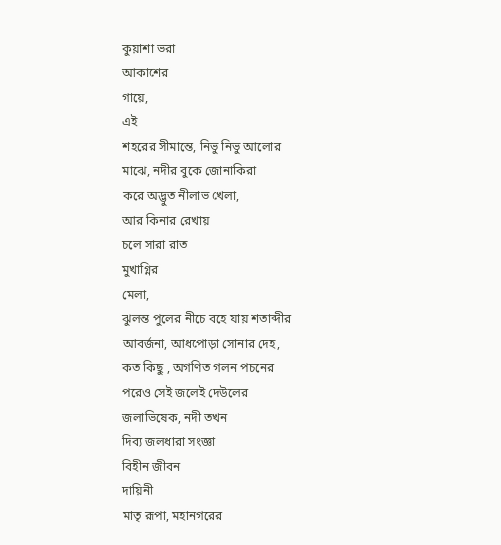কুয়াশা ভরা
আকাশের
গায়ে,
এই
শহরের সীমান্তে, নিভু নিভু আলোর
মাঝে, নদীর বুকে জোনাকিরা
করে অদ্ভুত নীলাভ খেলা,
আর কিনার রেখায়
চলে সারা রাত
মুখাগ্নির
মেলা,
ঝুলন্ত পুলের নীচে বহে যায় শতাব্দীর
আবর্জনা, আধপোড়া সোনার দেহ,
কত কিছু , অগণিত গলন পচনের
পরেও সেই জলেই দেউলের
জলাভিষেক, নদী তখন
দিব্য জলধারা সংজ্ঞা
বিহীন জীবন
দায়িনী
মাতৃ রূপা, মহানগরের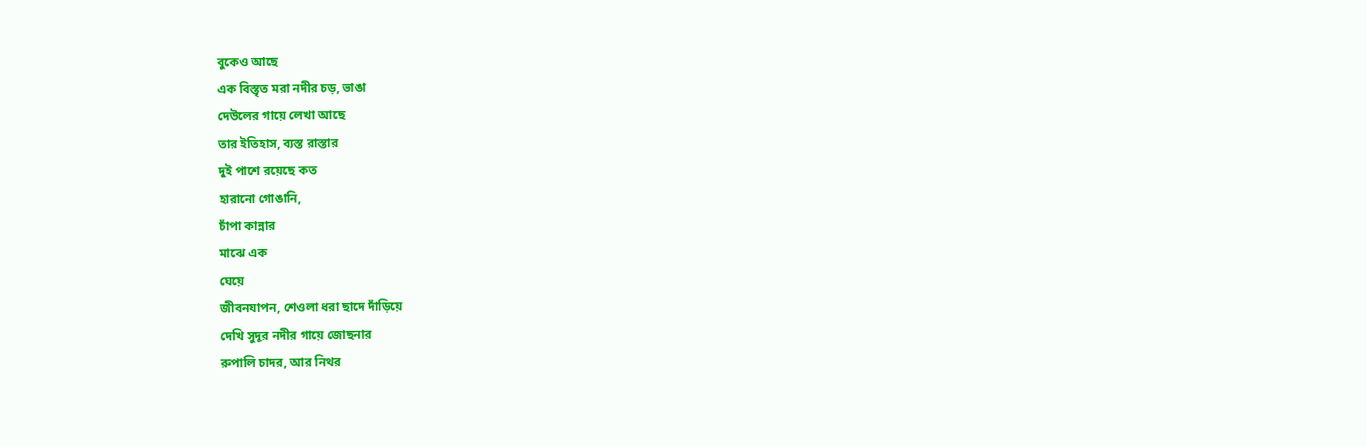বুকেও আছে
এক বিস্তৃত মরা নদীর চড়, ভাঙা
দেউলের গায়ে লেখা আছে
তার ইতিহাস, ব্যস্ত রাস্তার
দুই পাশে রয়েছে কত
হারানো গোঙানি,
চাঁপা কান্নার
মাঝে এক
ঘেয়ে
জীবনযাপন, শেওলা ধরা ছাদে দাঁড়িয়ে
দেখি সুদূর নদীর গায়ে জোছনার
রুপালি চাদর, আর নিথর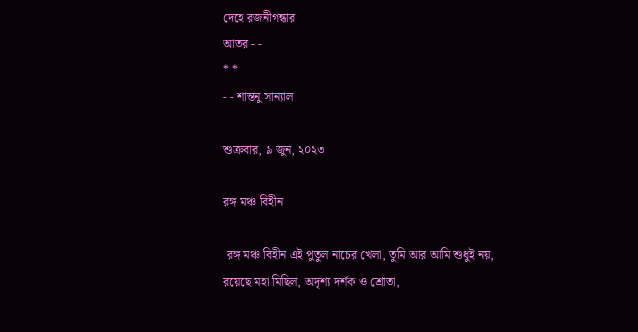দেহে রজনীগন্ধার
আতর - -
* *
- - শান্তনু সান্যাল

শুক্রবার, ৯ জুন, ২০২৩

রঙ্গ মঞ্চ বিহীন

 রঙ্গ মঞ্চ বিহীন এই পুতুল নাচের খেলা, তুমি আর আমি শুধুই নয়,
রয়েছে মহা মিছিল, অদৃশ্য দর্শক ও শ্রোতা,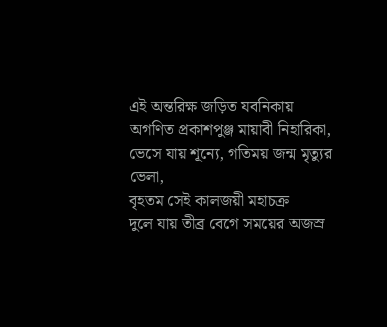এই অন্তরিক্ষ জড়িত যবনিকায়
অগণিত প্রকাশপুঞ্জ মায়াবী নিহারিকা,
ভেসে যায় শূন্যে, গতিময় জন্ম মৃত্যুর ভেলা,
বৃহতম সেই কালজয়ী মহাচক্র
দুলে যায় তীব্র বেগে সময়ের অজস্র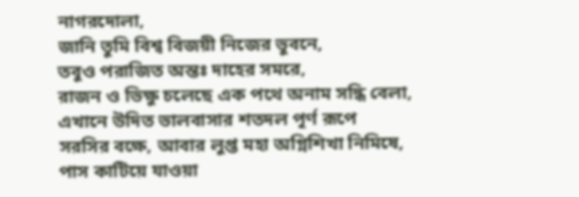নাগরদোলা,
জানি তুমি বিশ্ব বিজয়ী নিজের ভুবনে,
তবুও পরাজিত অন্তঃ দাহের সমরে,
রাজন ও ভিক্ষু চলেছে এক পথে অনাম সন্ধি বেলা,
এখানে উদিত ভালবাসার শতদল পূর্ণ রূপে
সরসির বক্ষে, আবার লুপ্ত মহা অগ্নিশিখা নিমিষে,
পাস কাটিয়ে যাওয়া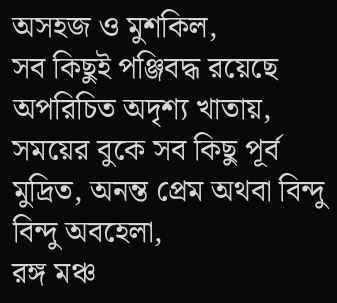অসহজ ও মুশকিল,
সব কিছুই পঞ্জিবদ্ধ রয়েছে অপরিচিত অদৃশ্য খাতায়,
সময়ের বুকে সব কিছু পূর্ব মুদ্রিত, অনন্ত প্রেম অথবা বিন্দু বিন্দু অবহেলা,
রঙ্গ মঞ্চ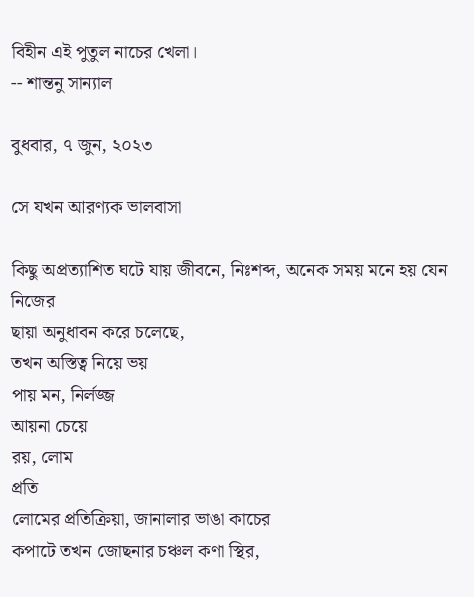বিহীন এই পুতুল নাচের খেলা।
-- শান্তনু সান্যাল

বুধবার, ৭ জুন, ২০২৩

সে যখন আরণ্যক ভালবাসা

কিছু অপ্রত্যাশিত ঘটে যায় জীবনে, নিঃশব্দ, অনেক সময় মনে হয় যেন নিজের
ছায়া অনুধাবন করে চলেছে,
তখন অস্তিত্ব নিয়ে ভয়
পায় মন, নির্লজ্জ
আয়না চেয়ে
রয়, লোম
প্রতি
লোমের প্রতিক্রিয়া, জানালার ভাঙা কাচের
কপাটে তখন জোছনার চঞ্চল কণা স্থির,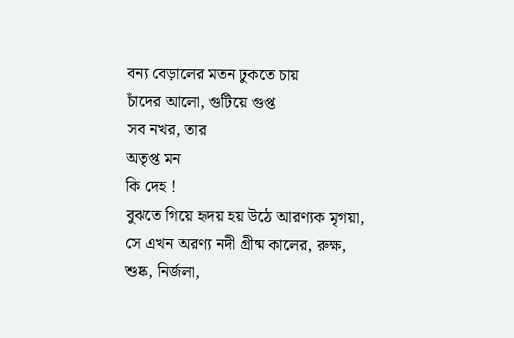বন্য বেড়ালের মতন ঢুকতে চায়
চাঁদের আলো, গুটিয়ে গুপ্ত
সব নখর, তার
অতৃপ্ত মন
কি দেহ !
বুঝতে গিয়ে হৃদয় হয় উঠে আরণ্যক মৃগয়া,
সে এখন অরণ্য নদী গ্রীষ্ম কালের, রুক্ষ,
শুষ্ক, নির্জলা,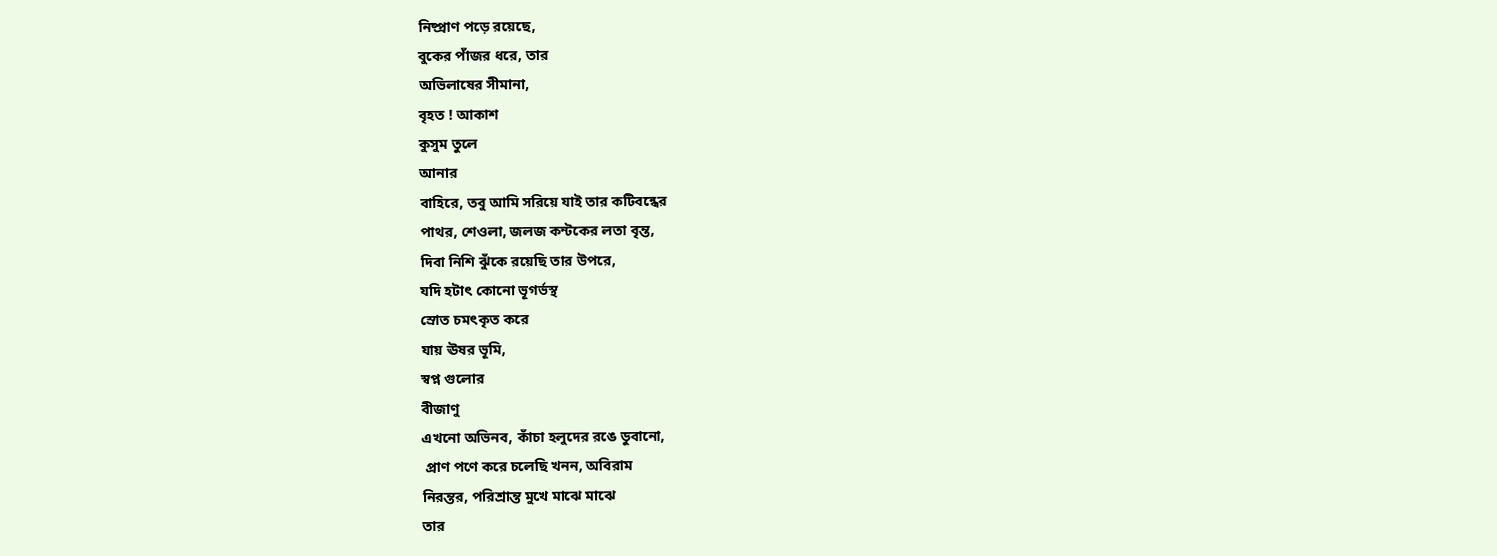নিষ্প্রাণ পড়ে রয়েছে,
বুকের পাঁজর ধরে, তার
অভিলাষের সীমানা,
বৃহত ! আকাশ
কুসুম তুলে
আনার
বাহিরে, তবু আমি সরিয়ে যাই তার কটিবন্ধের
পাথর, শেওলা, জলজ কন্টকের লতা বৃন্ত,
দিবা নিশি ঝুঁকে রয়েছি তার উপরে,
যদি হটাৎ কোনো ভূগর্ভস্থ
স্রোত চমৎকৃত করে
যায় ঊষর ভূমি,
স্বপ্ন গুলোর
বীজাণু
এখনো অভিনব, কাঁচা হলুদের রঙে ডুবানো,
 প্রাণ পণে করে চলেছি খনন, অবিরাম
নিরন্তর, পরিশ্রান্ত মুখে মাঝে মাঝে
তার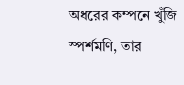অধরের কম্পনে খুঁজি
স্পর্শমণি, তার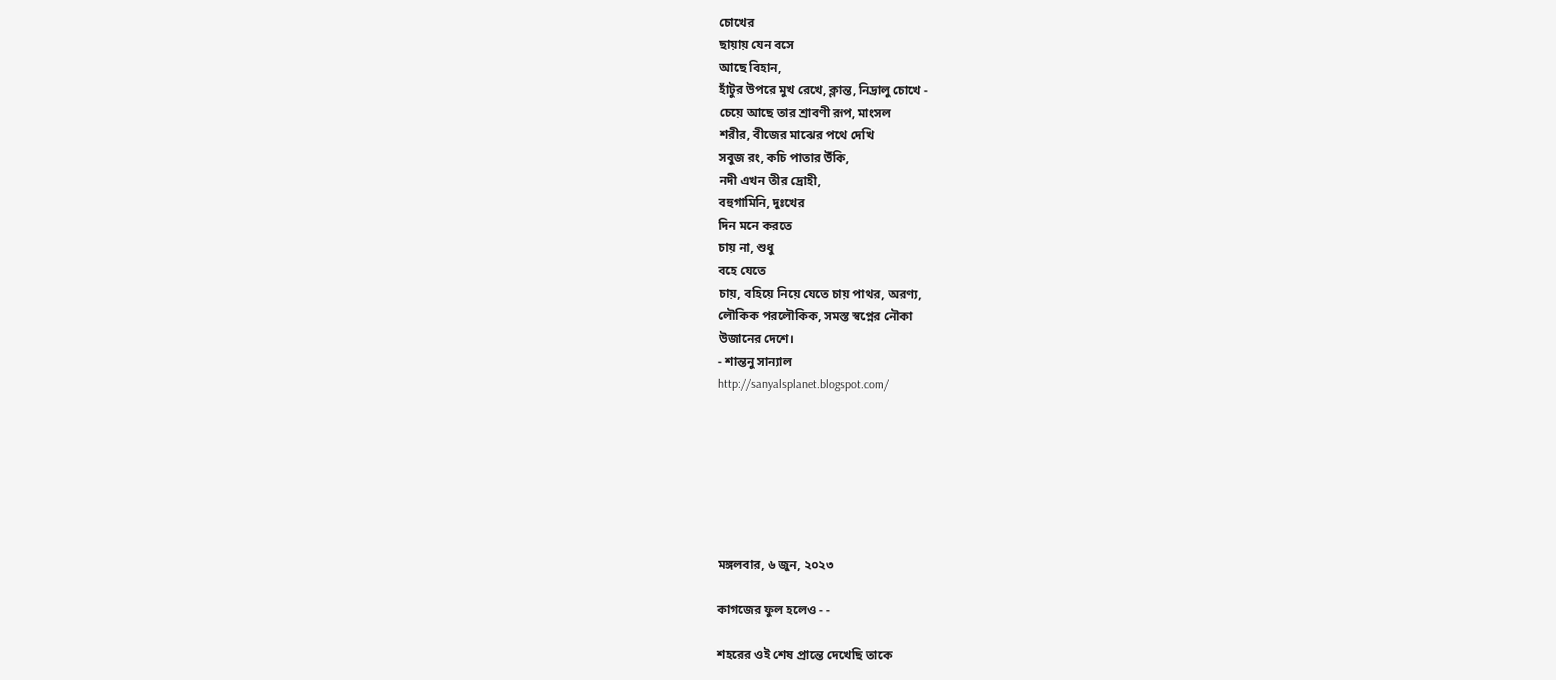চোখের
ছায়ায় যেন বসে
আছে বিহান,
হাঁটুর উপরে মুখ রেখে, ক্লান্ত, নিদ্রালু চোখে -
চেয়ে আছে তার শ্রাবণী রূপ, মাংসল
শরীর, বীজের মাঝের পথে দেখি
সবুজ রং, কচি পাতার উঁকি,
নদী এখন তীর দ্রোহী,
বহুগামিনি, দুঃখের
দিন মনে করতে
চায় না, শুধু
বহে যেতে
চায়, বহিয়ে নিয়ে যেতে চায় পাথর, অরণ্য,
লৌকিক পরলৌকিক, সমস্ত স্বপ্নের নৌকা
উজানের দেশে।
- শান্তনু সান্যাল
http://sanyalsplanet.blogspot.com/







মঙ্গলবার, ৬ জুন, ২০২৩

কাগজের ফুল হলেও - -

শহরের ওই শেষ প্রান্তে দেখেছি তাকে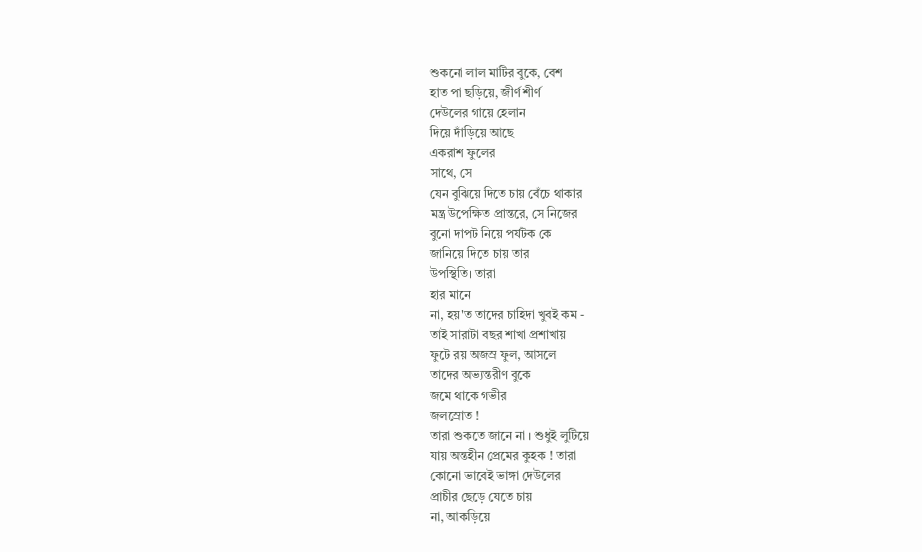শুকনো লাল মাটির বুকে, বেশ
হাত পা ছড়িয়ে, জীর্ণ শীর্ণ
দেউলের গায়ে হেলান
দিয়ে দাঁড়িয়ে আছে
একরাশ ফুলের
সাথে, সে
যেন বুঝিয়ে দিতে চায় বেঁচে থাকার
মন্ত্র উপেক্ষিত প্রান্তরে, সে নিজের
বুনো দাপট নিয়ে পর্যটক কে
জানিয়ে দিতে চায় তার
উপস্থিতি। তারা
হার মানে
না, হয়'ত তাদের চাহিদা খুবই কম -
তাই সারাটা বছর শাখা প্রশাখায়
ফুটে রয় অজস্র ফুল, আসলে
তাদের অভ্যন্তরীণ বুকে
জমে থাকে গভীর
জলস্রোত !
তারা শুকতে জানে না । শুধুই লুটিয়ে
যায় অন্তহীন প্রেমের কুহক ! তারা
কোনো ভাবেই ভাঙ্গা দেউলের
প্রাচীর ছেড়ে যেতে চায়
না, আকড়িয়ে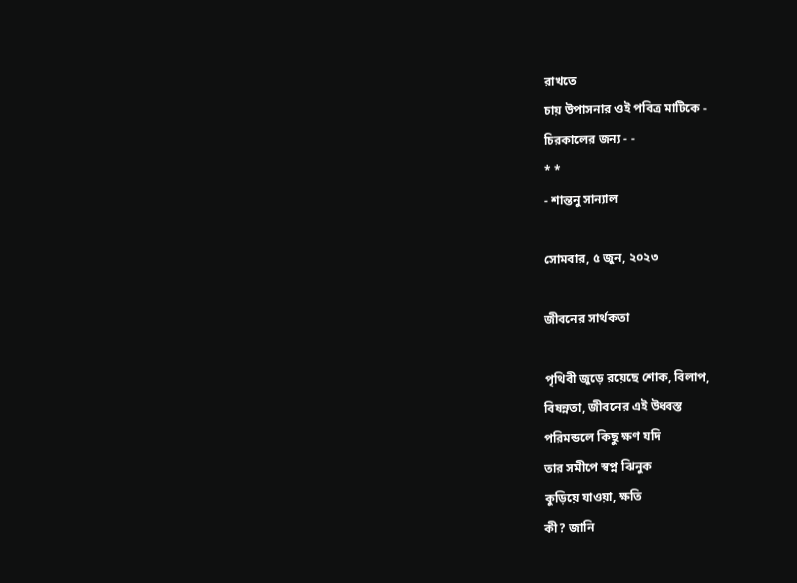রাখতে
চায় উপাসনার ওই পবিত্র মাটিকে -
চিরকালের জন্য - -
* *
- শান্তনু সান্যাল

সোমবার, ৫ জুন, ২০২৩

জীবনের সার্থকতা

পৃথিবী জুড়ে রয়েছে শোক, বিলাপ,
বিষন্নতা, জীবনের এই উধ্বস্ত
পরিমন্ডলে কিছু ক্ষণ যদি
তার সমীপে স্বপ্ন ঝিনুক
কুড়িয়ে যাওয়া, ক্ষতি
কী? জানি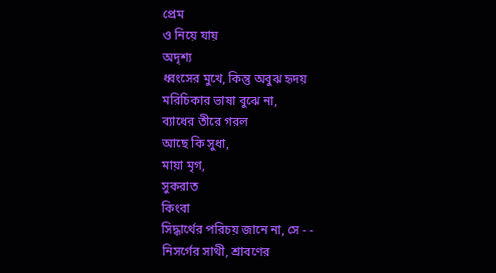প্রেম
ও নিয়ে যায়
অদৃশ্য
ধ্বংসের মুখে, কিন্তু অবুঝ হৃদয়
মরিচিকার ভাষা বুঝে না,
ব্যাধের তীরে গরল
আছে কি সুধা,
মায়া মৃগ,
সুকরাত
কিংবা
সিদ্ধার্থের পরিচয় জানে না, সে - -
নিসর্গের সাথী, শ্রাবণের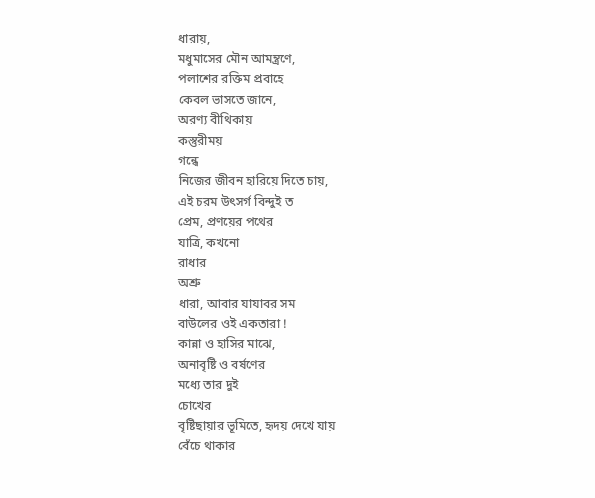ধারায়,
মধুমাসের মৌন আমন্ত্রণে,
পলাশের রক্তিম প্রবাহে
কেবল ভাসতে জানে,
অরণ্য বীথিকায়
কস্তুরীময়
গন্ধে
নিজের জীবন হারিয়ে দিতে চায়,
এই চরম উৎসর্গ বিন্দুই ত
প্রেম, প্রণয়ের পথের
যাত্রি, কখনো
রাধার
অশ্রু
ধারা, আবার যাযাবর সম
বাউলের ওই একতারা !
কান্না ও হাসির মাঝে,
অনাবৃষ্টি ও বর্ষণের
মধ্যে তার দুই
চোখের
বৃষ্টিছায়ার ভূমিতে, হৃদয় দেখে যায়
বেঁচে থাকার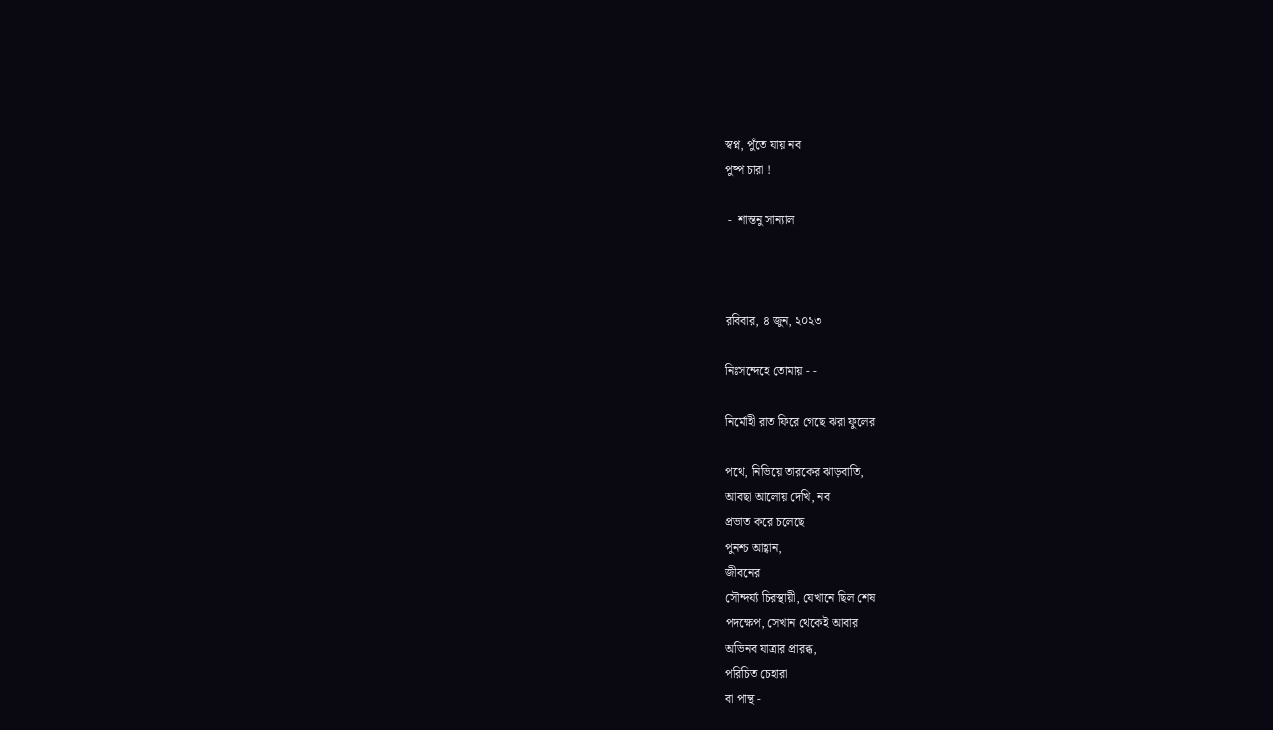স্বপ্ন, পুঁতে যায় নব
পুষ্প চারা !

 -  শান্তনু সান্যাল



রবিবার, ৪ জুন, ২০২৩

নিঃসন্দেহে তোমায় - -

নির্মোহী রাত ফিরে গেছে ঝরা ফুলের

পথে, নিভিয়ে তারকের ঝাড়বাতি,
আবছা আলোয় দেখি, নব
প্রভাত করে চলেছে
পুনশ্চ আহ্বান,
জীবনের
সৌন্দর্য্য চিরস্থায়ী, যেখানে ছিল শেষ
পদক্ষেপ, সেখান থেকেই আবার
অভিনব যাত্রার প্রারব্ধ,
পরিচিত চেহারা
বা পান্থ -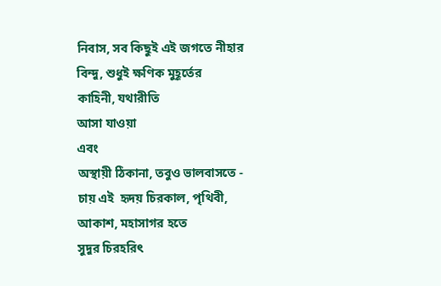নিবাস, সব কিছুই এই জগতে নীহার
বিন্দু, শুধুই ক্ষণিক মুহূর্তের
কাহিনী, যথারীতি
আসা যাওয়া
এবং
অস্থায়ী ঠিকানা, তবুও ভালবাসতে -
চায় এই  হৃদয় চিরকাল, পৃথিবী,
আকাশ, মহাসাগর হতে
সুদুর চিরহরিৎ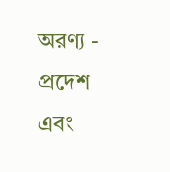অরণ্য -
প্রদেশ এবং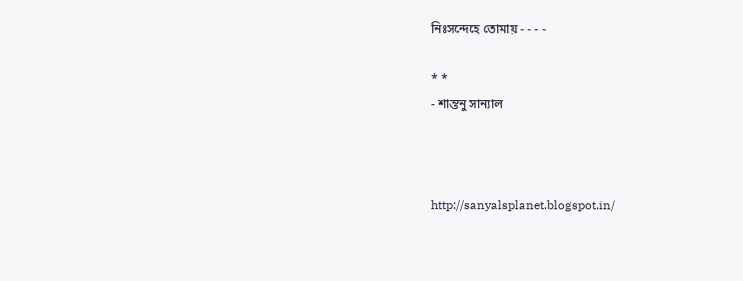নিঃসন্দেহে তোমায় - - - -

* *
- শান্তনু সান্যাল



http://sanyalsplanet.blogspot.in/